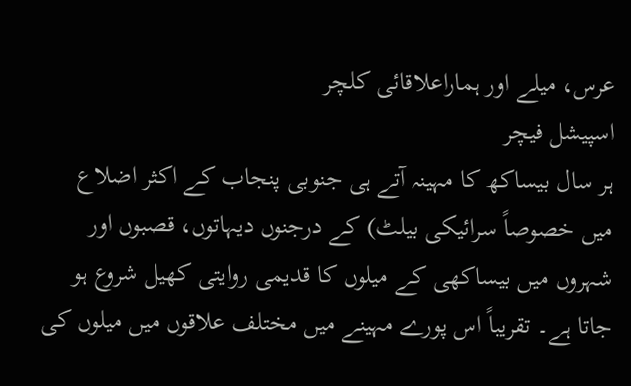عرس، میلے اور ہماراعلاقائی کلچر
اسپیشل فیچر
ہر سال بیساکھ کا مہینہ آتے ہی جنوبی پنجاب کے اکثر اضلاع میں خصوصاً سرائیکی بیلٹ) کے درجنوں دیہاتوں، قصبوں اور شہروں میں بیساکھی کے میلوں کا قدیمی روایتی کھیل شروع ہو جاتا ہے۔ تقریباً اس پورے مہینے میں مختلف علاقوں میں میلوں کی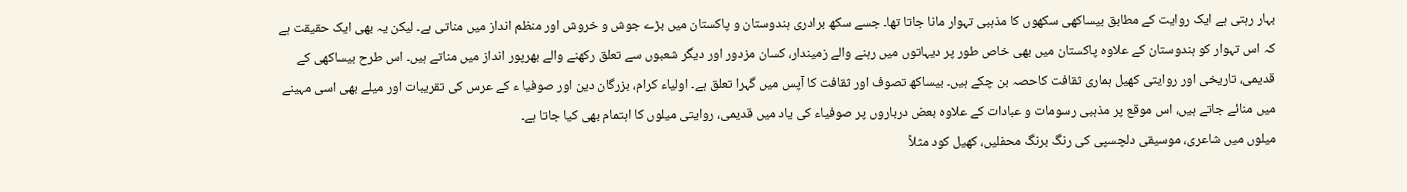بہار رہتی ہے ایک روایت کے مطابق بیساکھی سکھوں کا مذہبی تہوار مانا جاتا تھا۔ جسے سکھ برادری ہندوستان و پاکستان میں بڑے جوش و خروش اور منظم انداز میں مناتی ہے۔ لیکن یہ بھی ایک حقیقت ہے کہ اس تہوار کو ہندوستان کے علاوہ پاکستان میں بھی خاص طور پر دیہاتوں میں رہنے والے زمیندار، کسان مزدور اور دیگر شعبوں سے تعلق رکھنے والے بھرپور انداز میں مناتے ہیں۔ اس طرح بیساکھی کے قدیمی، تاریخی اور روایتی کھیل ہماری ثقافت کاحصہ بن چکے ہیں۔ بیساکھ تصوف اور ثقافت کا آپس میں گہرا تعلق ہے۔ اولیاء کرام، بزرگان دین اور صوفیا ء کے عرس کی تقریبات اور میلے بھی اسی مہینے میں منائے جاتے ہیں، اس موقع پر مذہبی رسومات و عبادات کے علاوہ بعض درباروں پر صوفیاء کی یاد میں قدیمی، روایتی میلوں کا اہتمام بھی کیا جاتا ہے۔
میلوں میں شاعری، موسیقی دلچسپی کی رنگ برنگ محفلیں، کھیل کود مثلاً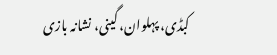کبڈی، پہلوان، گینی، نشانہ بازی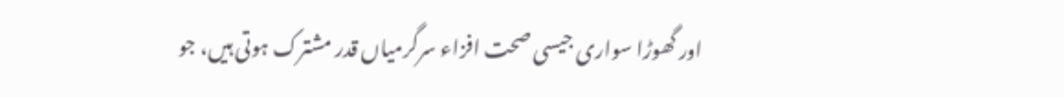اور گھوڑا سواری جیسی صحت افزاء سرگرمیاں قدر مشترک ہوتی ہیں، جو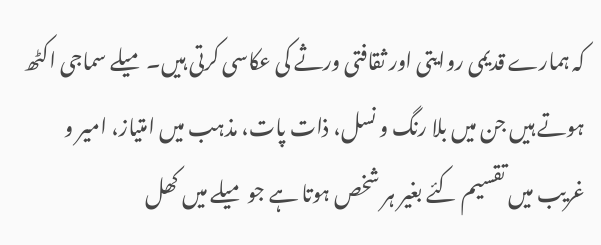کہ ہمارے قدیمی روایتی اور ثقافتی ورثے کی عکاسی کرتی ہیں۔ میلے سماجی اکٹھ ہوتے ہیں جن میں بلا رنگ و نسل، ذات پات، مذہب میں امتیاز، امیر و غریب میں تقسیم کئے بغیر ہر شخص ہوتا ہے جو میلے میں کھل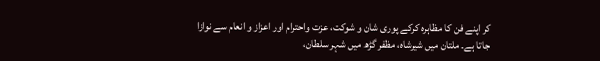کر اپنے فن کا مظاہرہ کرکے پوری شان و شوکت، عزت واحترام اور اعزاز و انعام سے نوازا جاتا ہے۔ ملتان میں شیرشاہ، مظفر گڑھ میں شہر سلطان،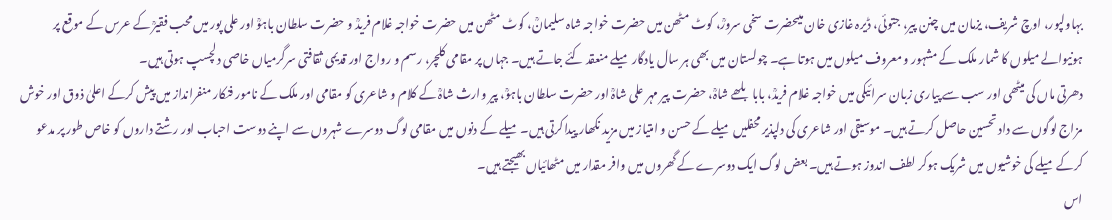بہاولپور، اوچ شریف، یزمان میں چنن پیر، جتوئی، ڈیرہ غازی خان میںحضرت سخی سرورؒ، کوٹ مٹھن میں حضرت خواجہ شاہ سلیمانؒ، کوٹ مٹھن میں حضرت خواجہ غلام فریدؒ و حضرت سلطان باہوؒ اور علی پور میں محب فقیرؒ کے عرس کے موقع پر ہونیوالے میلوں کا شمار ملک کے مشہور و معروف میلوں میں ہوتا ہے۔ چولستان میں بھی ہر سال یادگار میلے منعقد کئے جاتے ہیں۔ جہاں پر مقامی کلچر، رسم و رواج اور قدیمی ثقافتی سرگرمیاں خاصی دلچسپ ہوتی ہیں۔
دھرتی ماں کی میٹھی اور سب سے پیاری زبان سرائیکی میں خواجہ غلام فریدؒ، بابا بلھے شاہؒ، حضرت پیر مہر علی شاہؒ اور حضرت سلطان باہوؒ، پیر وارث شاہؒ کے کلام و شاعری کو مقامی اور ملک کے نامور فنکار منفرانداز میں پیش کرکے اعلیٰ ذوق اور خوش مزاج لوگوں سے داد تحسین حاصل کرتے ہیں۔ موسیقی اور شاعری کی دلپذیر محفلیں میلے کے حسن و امتیاز میں مزید نکھار پیداکرتی ہیں۔ میلے کے دنوں میں مقامی لوگ دوسرے شہروں سے اپنے دوست احباب اور رشتے داروں کو خاص طور پر مدعو کرکے میلے کی خوشیوں میں شریک ہوکر لطف اندوز ہوتے ہیں۔ بعض لوگ ایک دوسرے کے گھروں میں وافر مقدار میں مٹھائیاں بھیجتے ہیں۔
اس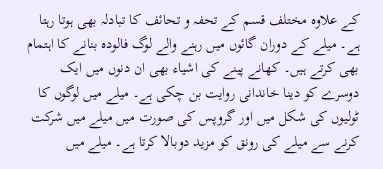کے علاوہ مختلف قسم کے تحفہ و تحائف کا تبادلہ بھی ہوتا رہتا ہے۔ میلے کے دوران گائوں میں رہنے والے لوگ فالودہ بنانے کا اہتمام بھی کرتے ہیں۔ کھانے پینے کی اشیاء بھی ان دنوں میں ایک دوسرے کو دینا خاندانی روایت بن چکی ہے۔ میلے میں لوگوں کا ٹولیوں کی شکل میں اور گروپس کی صورت میں میلے میں شرکت کرنے سے میلے کی رونق کو مزید دوبالا کرتا ہے۔ میلے میں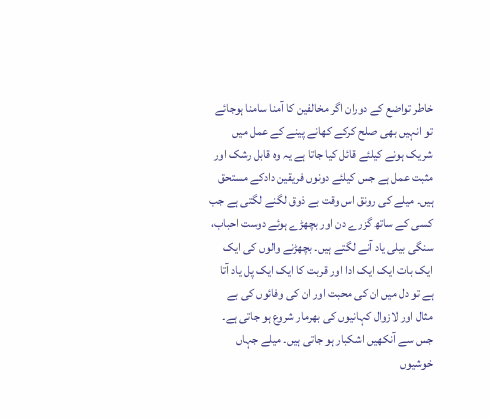خاطر تواضع کے دوران اگر مخالفین کا آمنا سامنا ہوجائے تو انہیں بھی صلح کرکے کھانے پینے کے عمل میں شریک ہونے کیلئے قائل کیا جاتا ہے یہ وہ قابل رشک اور مثبت عمل ہے جس کیلئے دونوں فریقین دادکے مستحق ہیں۔ میلے کی رونق اس وقت بے ذوق لگنے لگتی ہے جب کسی کے ساتھ گزرے دن اور بچھڑے ہوئے دوست احباب، سنگی بیلی یاد آنے لگتے ہیں۔ بچھڑنے والوں کی ایک ایک بات ایک ایک ادا اور قربت کا ایک ایک پل یاد آتا ہے تو دل میں ان کی محبت اور ان کی وفائوں کی بے مثال اور لازوال کہانیوں کی بھرمار شروع ہو جاتی ہے۔ جس سے آنکھیں اشکبار ہو جاتی ہیں۔ میلے جہاں خوشیوں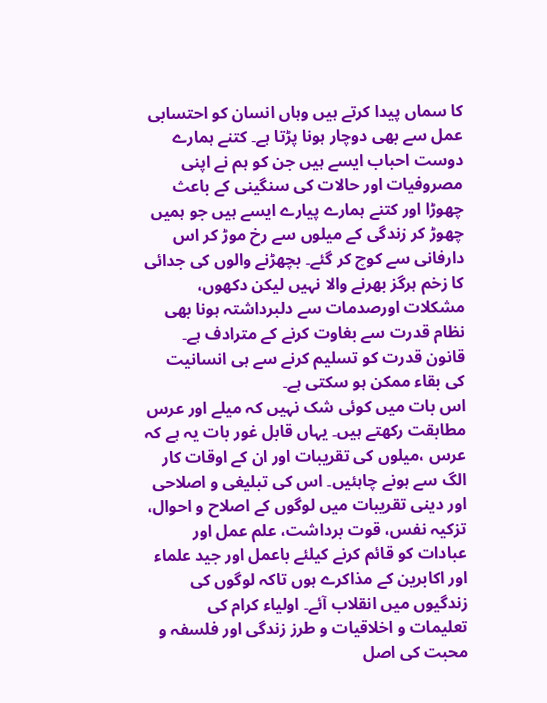کا سماں پیدا کرتے ہیں وہاں انسان کو احتسابی عمل سے بھی دوچار ہونا پڑتا ہے۔ کتنے ہمارے دوست احباب ایسے ہیں جن کو ہم نے اپنی مصروفیات اور حالات کی سنگینی کے باعث چھوڑا اور کتنے ہمارے پیارے ایسے ہیں جو ہمیں چھوڑ کر زندگی کے میلوں سے رخ موڑ کر اس دارفانی سے کوچ کر گئے۔ بچھڑنے والوں کی جدائی کا زخم ہرگز بھرنے والا نہیں لیکن دکھوں، مشکلات اورصدمات سے دلبرداشتہ ہونا بھی نظام قدرت سے بغاوت کرنے کے مترادف ہے۔ قانون قدرت کو تسلیم کرنے سے ہی انسانیت کی بقاء ممکن ہو سکتی ہے۔
اس بات میں کوئی شک نہیں کہ میلے اور عرس مطابقت رکھتے ہیں۔ یہاں قابل غور بات یہ ہے کہ عرس ،میلوں کی تقریبات اور ان کے اوقات کار الگ سے ہونے چاہئیں۔ اس کی تبلیغی و اصلاحی اور دینی تقریبات میں لوگوں کے اصلاح و احوال، تزکیہ نفس، قوت برداشت، علم عمل اور عبادات کو قائم کرنے کیلئے باعمل اور جید علماء اور اکابرین کے مذاکرے ہوں تاکہ لوگوں کی زندگیوں میں انقلاب آئے۔ اولیاء کرام کی تعلیمات و اخلاقیات و طرز زندگی اور فلسفہ و محبت کی اصل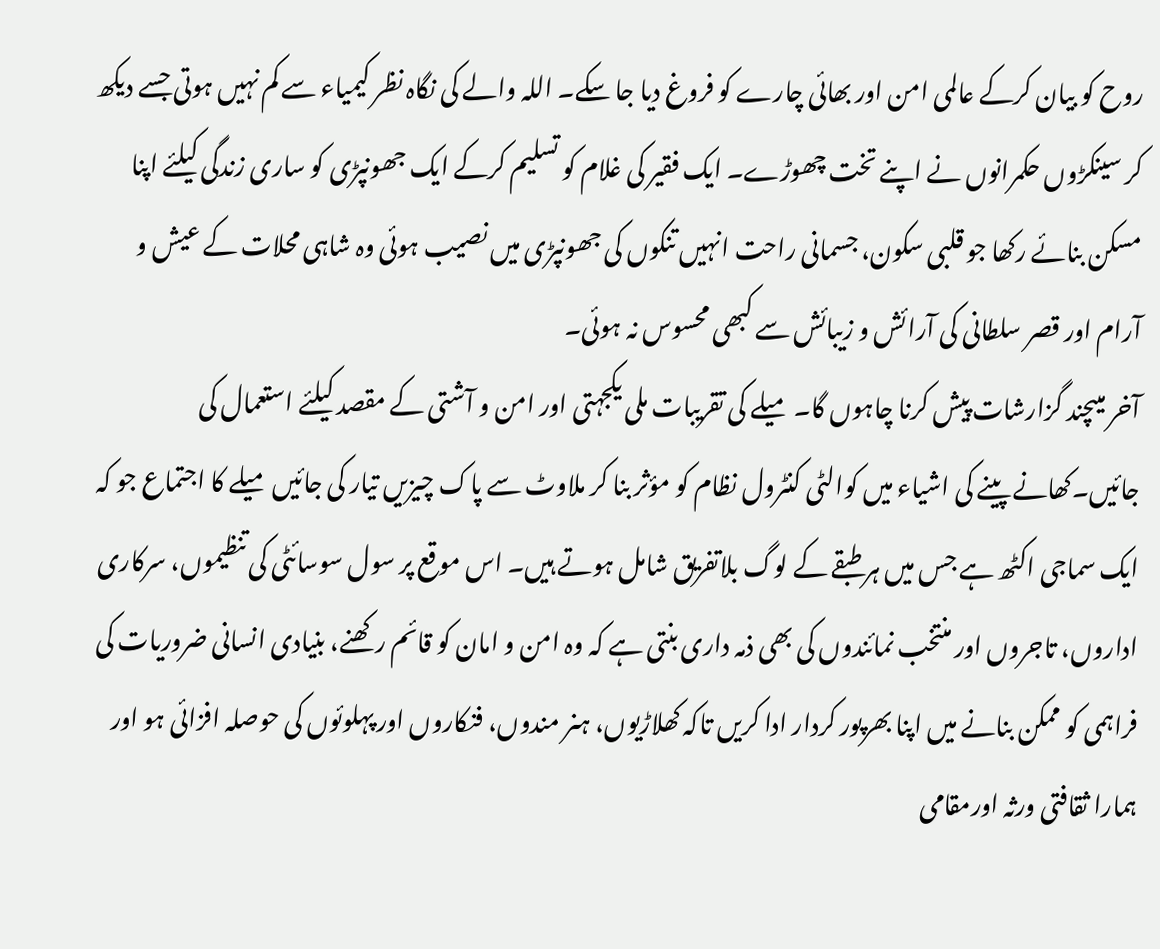روح کو بیان کرکے عالمی امن اور بھائی چارے کو فروغ دیا جا سکے۔ اللہ والے کی نگاہ نظر کیمیاء سے کم نہیں ہوتی جسے دیکھ کر سینکڑوں حکمرانوں نے اپنے تخت چھوڑے۔ ایک فقیر کی غلام کو تسلیم کرکے ایک جھونپڑی کو ساری زندگی کیلئے اپنا مسکن بنائے رکھا جو قلبی سکون، جسمانی راحت انہیں تنکوں کی جھونپڑی میں نصیب ہوئی وہ شاہی محلات کے عیش و آرام اور قصر سلطانی کی آرائش و زیبائش سے کبھی محسوس نہ ہوئی۔
آخر میںچند گزارشات پیش کرنا چاہوں گا۔ میلے کی تقریبات ملی یکجہتی اور امن و آشتی کے مقصد کیلئے استعمال کی جائیں۔کھانے پینے کی اشیاء میں کوالٹی کنٹرول نظام کو مؤثر بنا کر ملاوٹ سے پاک چیزیں تیار کی جائیں میلے کا اجتماع جو کہ ایک سماجی اکٹھ ہے جس میں ہر طبقے کے لوگ بلاتفریق شامل ہوتے ہیں۔ اس موقع پر سول سوسائٹی کی تنظیموں، سرکاری اداروں، تاجروں اور منتخب نمائندوں کی بھی ذمہ داری بنتی ہے کہ وہ امن و امان کو قائم رکھنے، بنیادی انسانی ضروریات کی فراہمی کو ممکن بنانے میں اپنا بھرپور کردار ادا کریں تاکہ کھلاڑیوں، ہنر مندوں، فنکاروں اور پہلوئوں کی حوصلہ افزائی ہو اور ہمارا ثقافتی ورثہ اورمقامی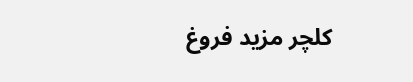کلچر مزید فروغ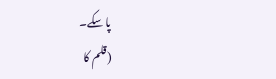پا سکے۔
(قلم کا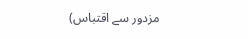مزدور سے اقتباس)